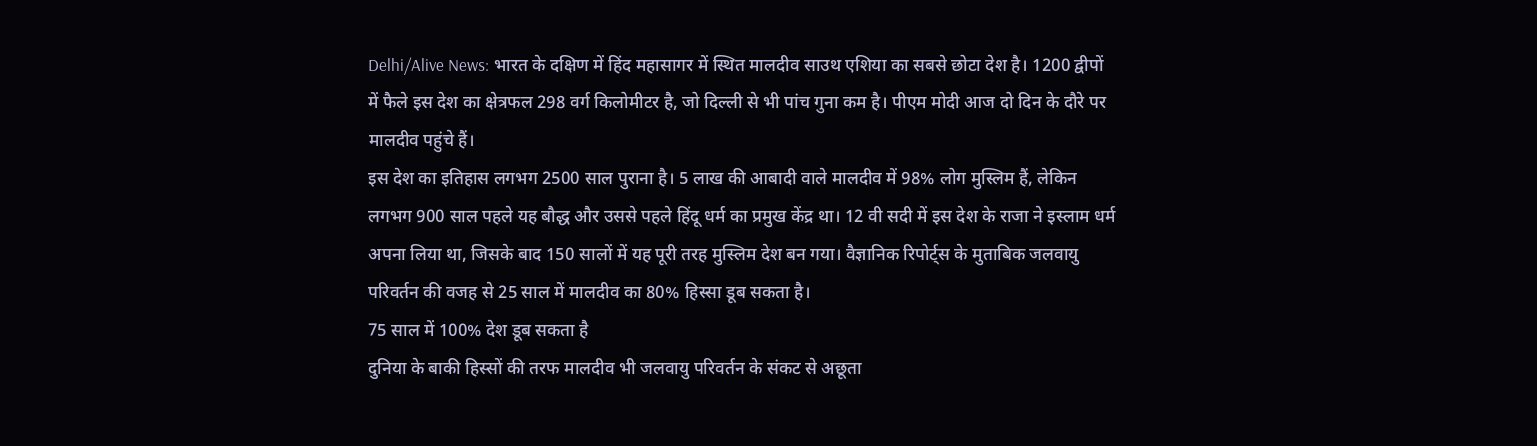Delhi/Alive News: भारत के दक्षिण में हिंद महासागर में स्थित मालदीव साउथ एशिया का सबसे छोटा देश है। 1200 द्वीपों में फैले इस देश का क्षेत्रफल 298 वर्ग किलोमीटर है, जो दिल्ली से भी पांच गुना कम है। पीएम मोदी आज दो दिन के दौरे पर मालदीव पहुंचे हैं।
इस देश का इतिहास लगभग 2500 साल पुराना है। 5 लाख की आबादी वाले मालदीव में 98% लोग मुस्लिम हैं, लेकिन लगभग 900 साल पहले यह बौद्ध और उससे पहले हिंदू धर्म का प्रमुख केंद्र था। 12 वी सदी में इस देश के राजा ने इस्लाम धर्म अपना लिया था, जिसके बाद 150 सालों में यह पूरी तरह मुस्लिम देश बन गया। वैज्ञानिक रिपोर्ट्स के मुताबिक जलवायु परिवर्तन की वजह से 25 साल में मालदीव का 80% हिस्सा डूब सकता है।
75 साल में 100% देश डूब सकता है
दुनिया के बाकी हिस्सों की तरफ मालदीव भी जलवायु परिवर्तन के संकट से अछूता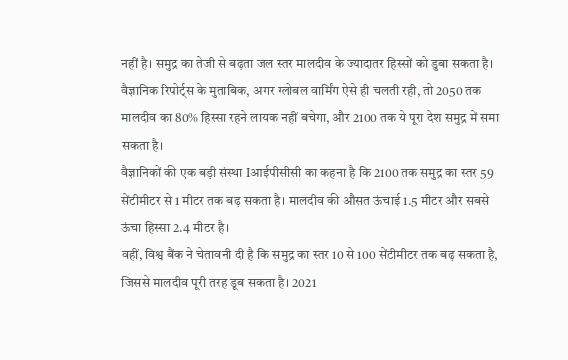नहीं है। समुद्र का तेजी से बढ़ता जल स्तर मालदीव के ज्यादातर हिस्सों को डुबा सकता है।
वैज्ञानिक रिपोर्ट्स के मुताबिक, अगर ग्लोबल वार्मिंग ऐसे ही चलती रही, तो 2050 तक मालदीव का 80% हिस्सा रहने लायक नहीं बचेगा, और 2100 तक ये पूरा देश समुद्र में समा सकता है।
वैज्ञानिकों की एक बड़ी संस्था Iआईपीसीसी का कहना है कि 2100 तक समुद्र का स्तर 59 सेंटीमीटर से 1 मीटर तक बढ़ सकता है। मालदीव की औसत ऊंचाई 1.5 मीटर और सबसे ऊंचा हिस्सा 2.4 मीटर है।
वहीं, विश्व बैंक ने चेतावनी दी है कि समुद्र का स्तर 10 से 100 सेंटीमीटर तक बढ़ सकता है, जिससे मालदीव पूरी तरह डूब सकता है। 2021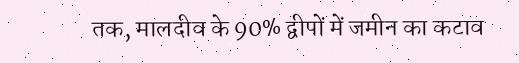तक, मालदीव के 90% द्वीपों में जमीन का कटाव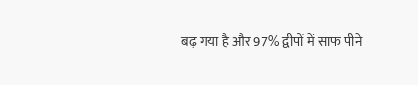बढ़ गया है और 97% द्वीपों में साफ पीने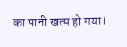का पानी खत्म हो गया।